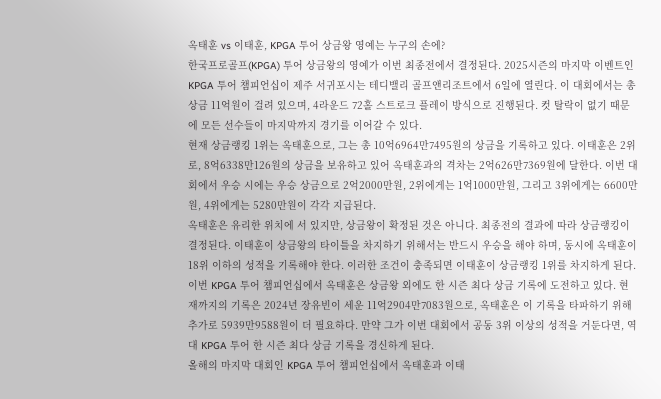옥태훈 vs 이태훈, KPGA 투어 상금왕 영예는 누구의 손에?
한국프로골프(KPGA) 투어 상금왕의 영예가 이번 최종전에서 결정된다. 2025시즌의 마지막 이벤트인 KPGA 투어 챔피언십이 제주 서귀포시는 테디밸리 골프앤리조트에서 6일에 열린다. 이 대회에서는 총상금 11억원이 걸려 있으며, 4라운드 72홀 스트로크 플레이 방식으로 진행된다. 컷 탈락이 없기 때문에 모든 선수들이 마지막까지 경기를 이어갈 수 있다.
현재 상금랭킹 1위는 옥태훈으로, 그는 총 10억6964만7495원의 상금을 기록하고 있다. 이태훈은 2위로, 8억6338만126원의 상금을 보유하고 있어 옥태훈과의 격차는 2억626만7369원에 달한다. 이번 대회에서 우승 시에는 우승 상금으로 2억2000만원, 2위에게는 1억1000만원, 그리고 3위에게는 6600만원, 4위에게는 5280만원이 각각 지급된다.
옥태훈은 유리한 위치에 서 있지만, 상금왕이 확정된 것은 아니다. 최종전의 결과에 따라 상금랭킹이 결정된다. 이태훈이 상금왕의 타이틀을 차지하기 위해서는 반드시 우승을 해야 하며, 동시에 옥태훈이 18위 이하의 성적을 기록해야 한다. 이러한 조건이 충족되면 이태훈이 상금랭킹 1위를 차지하게 된다.
이번 KPGA 투어 챔피언십에서 옥태훈은 상금왕 외에도 한 시즌 최다 상금 기록에 도전하고 있다. 현재까지의 기록은 2024년 장유빈이 세운 11억2904만7083원으로, 옥태훈은 이 기록을 타파하기 위해 추가로 5939만9588원이 더 필요하다. 만약 그가 이번 대회에서 공동 3위 이상의 성적을 거둔다면, 역대 KPGA 투어 한 시즌 최다 상금 기록을 경신하게 된다.
올해의 마지막 대회인 KPGA 투어 챔피언십에서 옥태훈과 이태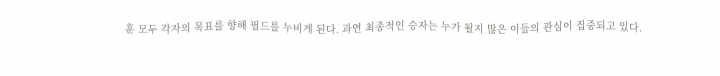훈 모두 각자의 목표를 향해 필드를 누비게 된다. 과연 최종적인 승자는 누가 될지 많은 이들의 관심이 집중되고 있다.